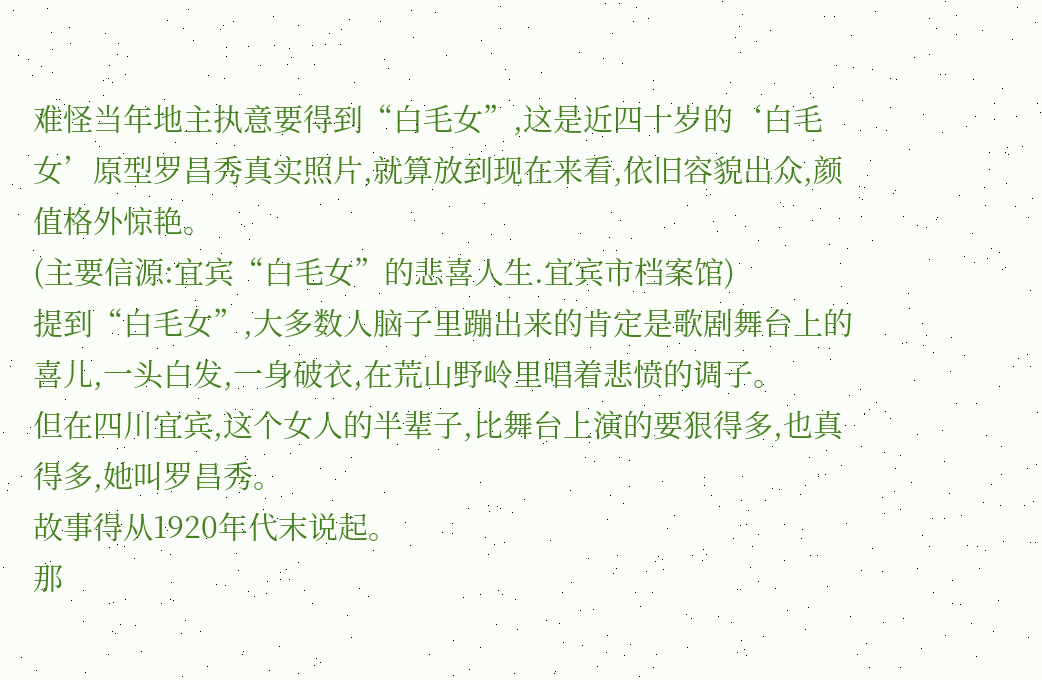难怪当年地主执意要得到“白毛女”,这是近四十岁的‘白毛女’原型罗昌秀真实照片,就算放到现在来看,依旧容貌出众,颜值格外惊艳。
(主要信源:宜宾“白毛女”的悲喜人生.宜宾市档案馆)
提到“白毛女”,大多数人脑子里蹦出来的肯定是歌剧舞台上的喜儿,一头白发,一身破衣,在荒山野岭里唱着悲愤的调子。
但在四川宜宾,这个女人的半辈子,比舞台上演的要狠得多,也真得多,她叫罗昌秀。
故事得从1920年代末说起。
那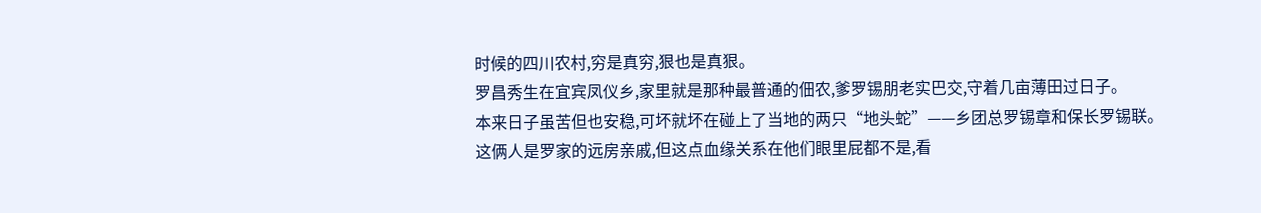时候的四川农村,穷是真穷,狠也是真狠。
罗昌秀生在宜宾凤仪乡,家里就是那种最普通的佃农,爹罗锡朋老实巴交,守着几亩薄田过日子。
本来日子虽苦但也安稳,可坏就坏在碰上了当地的两只“地头蛇”——乡团总罗锡章和保长罗锡联。
这俩人是罗家的远房亲戚,但这点血缘关系在他们眼里屁都不是,看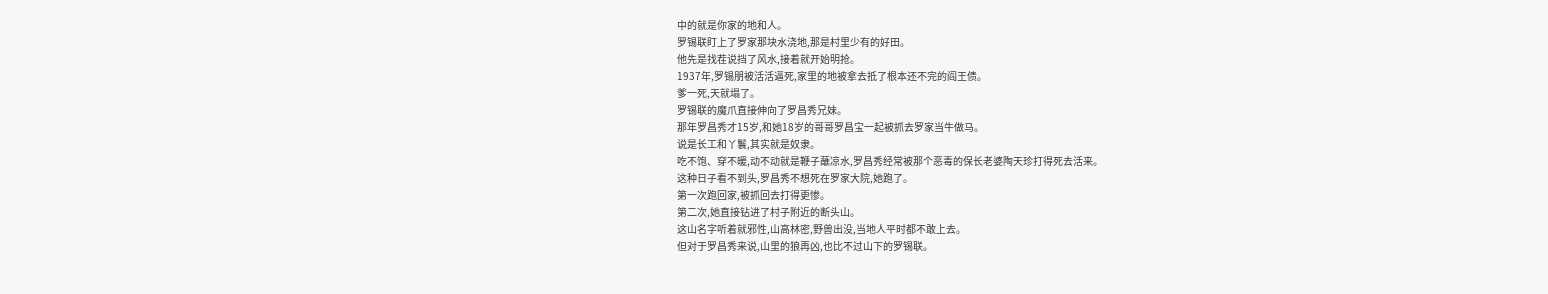中的就是你家的地和人。
罗锡联盯上了罗家那块水浇地,那是村里少有的好田。
他先是找茬说挡了风水,接着就开始明抢。
1937年,罗锡朋被活活逼死,家里的地被拿去抵了根本还不完的阎王债。
爹一死,天就塌了。
罗锡联的魔爪直接伸向了罗昌秀兄妹。
那年罗昌秀才15岁,和她18岁的哥哥罗昌宝一起被抓去罗家当牛做马。
说是长工和丫鬟,其实就是奴隶。
吃不饱、穿不暖,动不动就是鞭子蘸凉水,罗昌秀经常被那个恶毒的保长老婆陶天珍打得死去活来。
这种日子看不到头,罗昌秀不想死在罗家大院,她跑了。
第一次跑回家,被抓回去打得更惨。
第二次,她直接钻进了村子附近的断头山。
这山名字听着就邪性,山高林密,野兽出没,当地人平时都不敢上去。
但对于罗昌秀来说,山里的狼再凶,也比不过山下的罗锡联。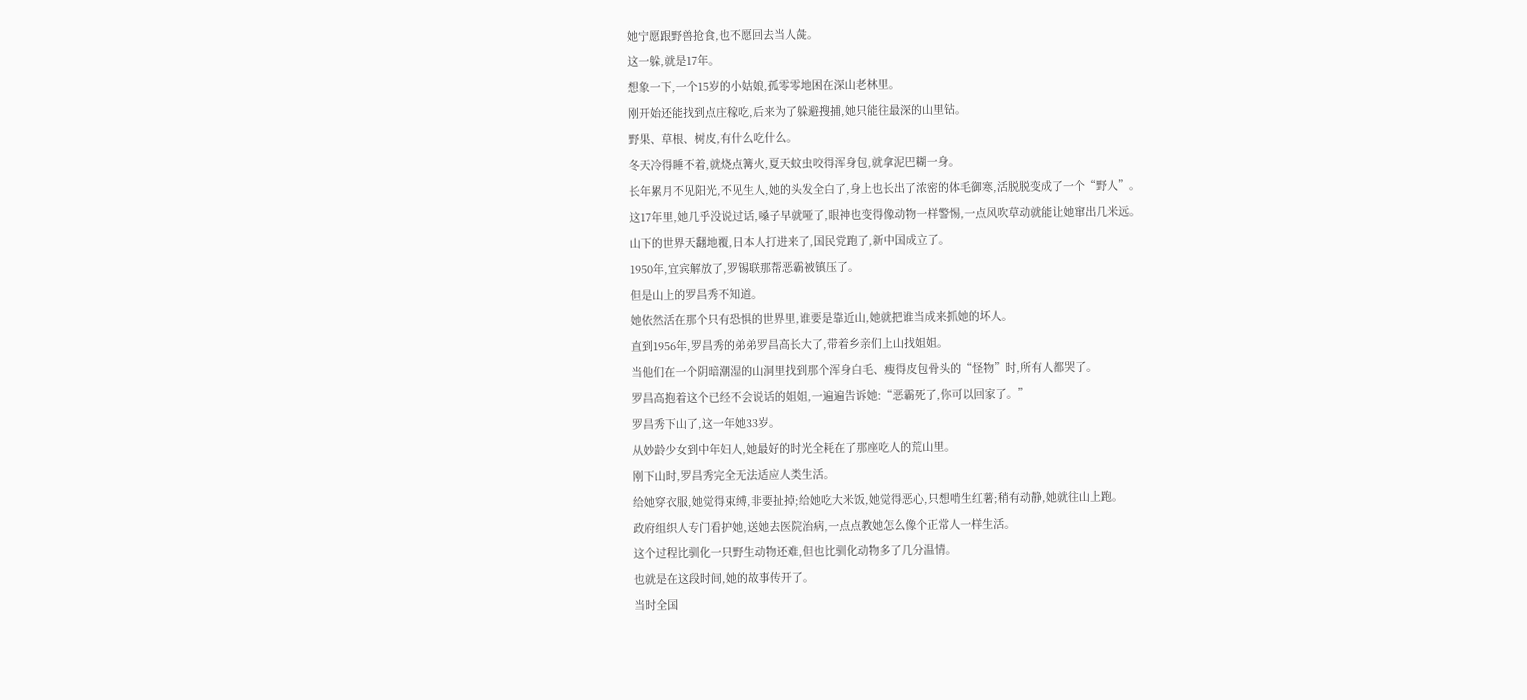她宁愿跟野兽抢食,也不愿回去当人彘。
这一躲,就是17年。
想象一下,一个15岁的小姑娘,孤零零地困在深山老林里。
刚开始还能找到点庄稼吃,后来为了躲避搜捕,她只能往最深的山里钻。
野果、草根、树皮,有什么吃什么。
冬天冷得睡不着,就烧点篝火,夏天蚊虫咬得浑身包,就拿泥巴糊一身。
长年累月不见阳光,不见生人,她的头发全白了,身上也长出了浓密的体毛御寒,活脱脱变成了一个“野人”。
这17年里,她几乎没说过话,嗓子早就哑了,眼神也变得像动物一样警惕,一点风吹草动就能让她窜出几米远。
山下的世界天翻地覆,日本人打进来了,国民党跑了,新中国成立了。
1950年,宜宾解放了,罗锡联那帮恶霸被镇压了。
但是山上的罗昌秀不知道。
她依然活在那个只有恐惧的世界里,谁要是靠近山,她就把谁当成来抓她的坏人。
直到1956年,罗昌秀的弟弟罗昌高长大了,带着乡亲们上山找姐姐。
当他们在一个阴暗潮湿的山洞里找到那个浑身白毛、瘦得皮包骨头的“怪物”时,所有人都哭了。
罗昌高抱着这个已经不会说话的姐姐,一遍遍告诉她:“恶霸死了,你可以回家了。”
罗昌秀下山了,这一年她33岁。
从妙龄少女到中年妇人,她最好的时光全耗在了那座吃人的荒山里。
刚下山时,罗昌秀完全无法适应人类生活。
给她穿衣服,她觉得束缚,非要扯掉;给她吃大米饭,她觉得恶心,只想啃生红薯;稍有动静,她就往山上跑。
政府组织人专门看护她,送她去医院治病,一点点教她怎么像个正常人一样生活。
这个过程比驯化一只野生动物还难,但也比驯化动物多了几分温情。
也就是在这段时间,她的故事传开了。
当时全国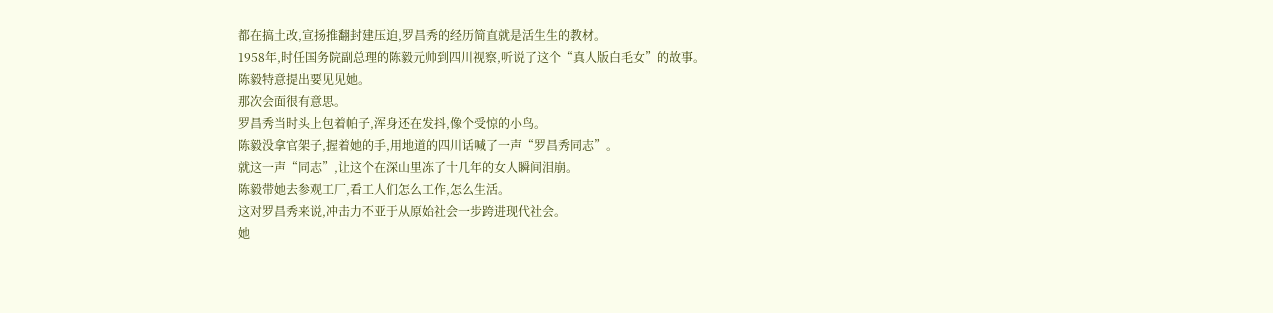都在搞土改,宣扬推翻封建压迫,罗昌秀的经历简直就是活生生的教材。
1958年,时任国务院副总理的陈毅元帅到四川视察,听说了这个“真人版白毛女”的故事。
陈毅特意提出要见见她。
那次会面很有意思。
罗昌秀当时头上包着帕子,浑身还在发抖,像个受惊的小鸟。
陈毅没拿官架子,握着她的手,用地道的四川话喊了一声“罗昌秀同志”。
就这一声“同志”,让这个在深山里冻了十几年的女人瞬间泪崩。
陈毅带她去参观工厂,看工人们怎么工作,怎么生活。
这对罗昌秀来说,冲击力不亚于从原始社会一步跨进现代社会。
她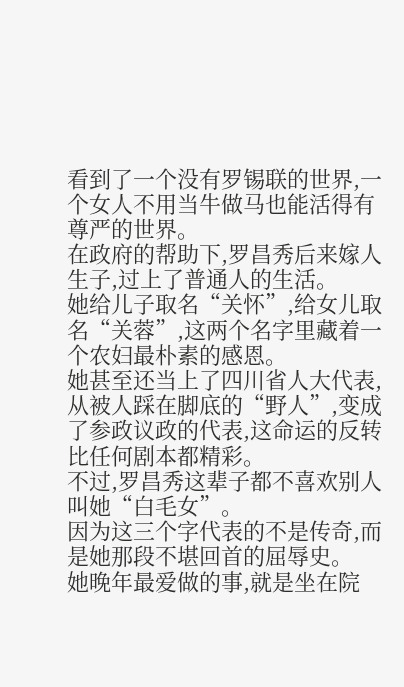看到了一个没有罗锡联的世界,一个女人不用当牛做马也能活得有尊严的世界。
在政府的帮助下,罗昌秀后来嫁人生子,过上了普通人的生活。
她给儿子取名“关怀”,给女儿取名“关蓉”,这两个名字里藏着一个农妇最朴素的感恩。
她甚至还当上了四川省人大代表,从被人踩在脚底的“野人”,变成了参政议政的代表,这命运的反转比任何剧本都精彩。
不过,罗昌秀这辈子都不喜欢别人叫她“白毛女”。
因为这三个字代表的不是传奇,而是她那段不堪回首的屈辱史。
她晚年最爱做的事,就是坐在院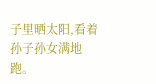子里晒太阳,看着孙子孙女满地跑。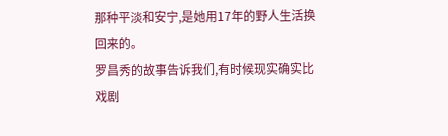那种平淡和安宁,是她用17年的野人生活换回来的。
罗昌秀的故事告诉我们,有时候现实确实比戏剧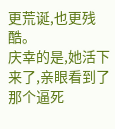更荒诞,也更残酷。
庆幸的是,她活下来了,亲眼看到了那个逼死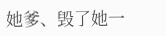她爹、毁了她一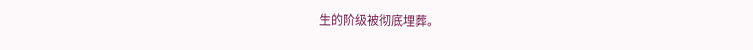生的阶级被彻底埋葬。